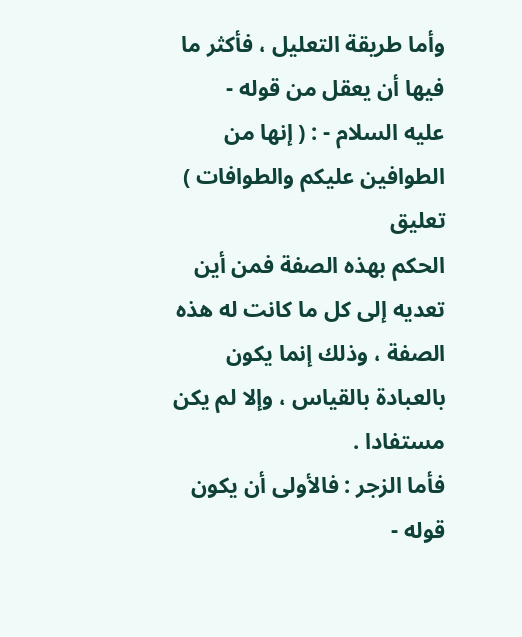وأما طريقة التعليل ، فأكثر ما فيها أن يعقل من قوله -
عليه السلام - : ( إنها من الطوافين عليكم والطوافات ) تعليق
الحكم بهذه الصفة فمن أين تعديه إلى كل ما كانت له هذه
الصفة ، وذلك إنما يكون بالعبادة بالقياس ، وإلا لم يكن
مستفادا .
فأما الزجر : فالأولى أن يكون قوله -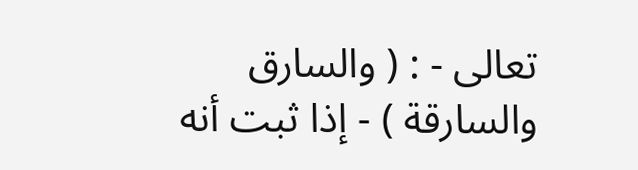تعالى - : ( والسارق
والسارقة ) - إذا ثبت أنه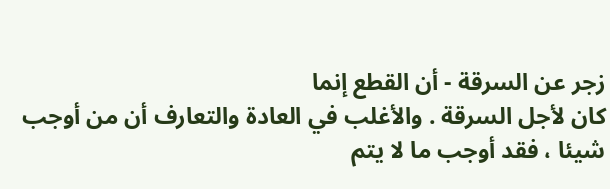زجر عن السرقة - أن القطع إنما
كان لأجل السرقة . والأغلب في العادة والتعارف أن من أوجب
شيئا ، فقد أوجب ما لا يتم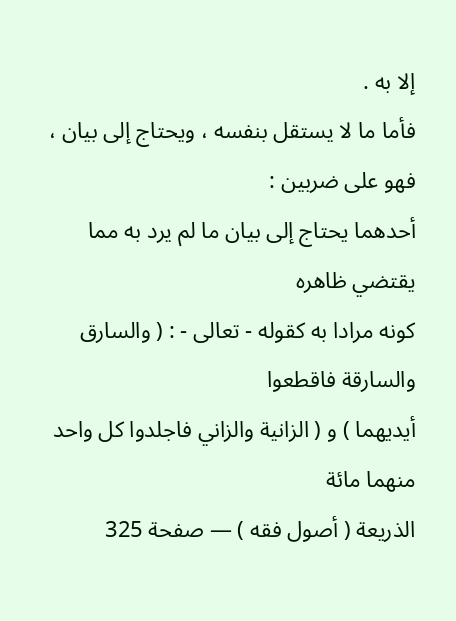إلا به .
فأما ما لا يستقل بنفسه ، ويحتاج إلى بيان ، فهو على ضربين :
أحدهما يحتاج إلى بيان ما لم يرد به مما يقتضي ظاهره
كونه مرادا به كقوله - تعالى - : ( والسارق والسارقة فاقطعوا
أيديهما ) و ( الزانية والزاني فاجلدوا كل واحد منهما مائة
الذريعة ( أصول فقه ) — صفحة 325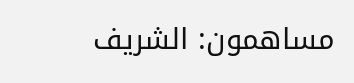مساهمون: الشريف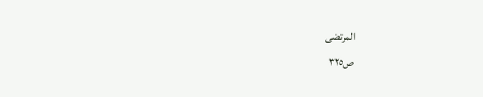المرتضى
ص٣٢٥